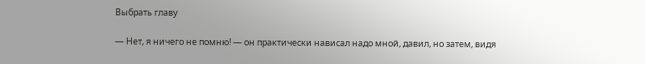Выбрать главу

— Нет, я ничего не помню! — он практически нависал надо мной, давил, но затем, видя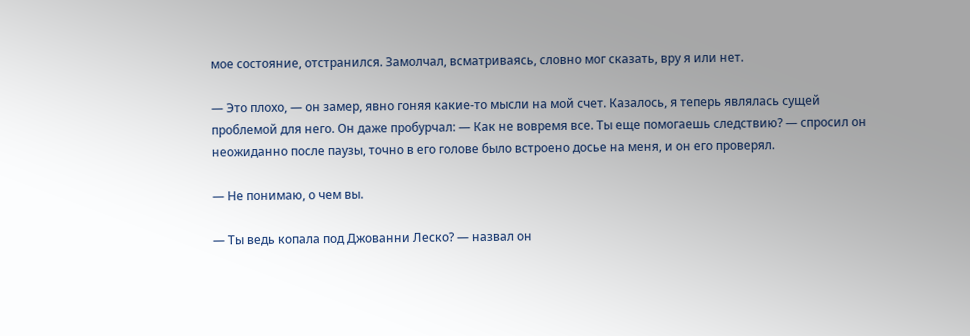мое состояние, отстранился. Замолчал, всматриваясь, словно мог сказать, вру я или нет.

— Это плохо, — он замер, явно гоняя какие-то мысли на мой счет. Казалось, я теперь являлась сущей проблемой для него. Он даже пробурчал: — Как не вовремя все. Ты еще помогаешь следствию? — спросил он неожиданно после паузы, точно в его голове было встроено досье на меня, и он его проверял.

— Не понимаю, о чем вы.

— Ты ведь копала под Джованни Леско? — назвал он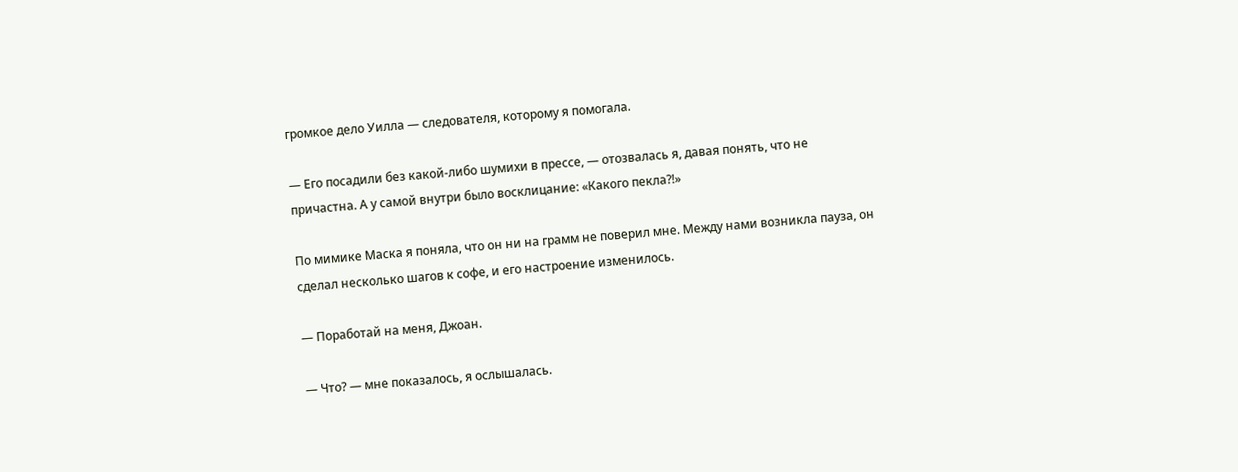громкое дело Уилла — следователя, которому я помогала.

— Его посадили без какой-либо шумихи в прессе, — отозвалась я, давая понять, что не причастна. А у самой внутри было восклицание: «Какого пекла?!»

По мимике Маска я поняла, что он ни на грамм не поверил мне. Между нами возникла пауза, он сделал несколько шагов к софе, и его настроение изменилось.

— Поработай на меня, Джоан.

— Что? — мне показалось, я ослышалась.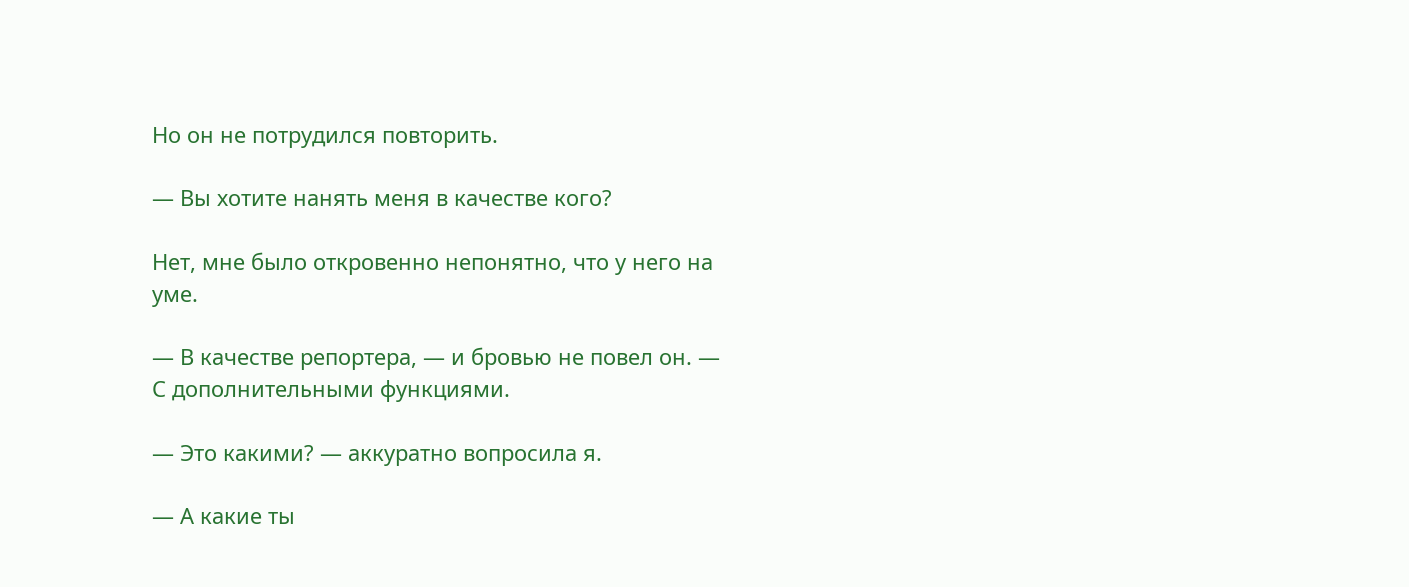Но он не потрудился повторить.

— Вы хотите нанять меня в качестве кого?

Нет, мне было откровенно непонятно, что у него на уме.

— В качестве репортера, — и бровью не повел он. — С дополнительными функциями.

— Это какими? — аккуратно вопросила я.

— А какие ты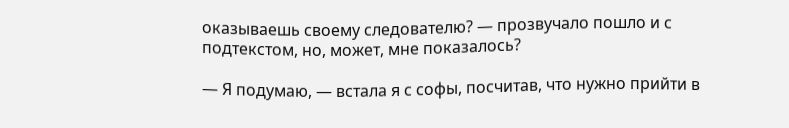оказываешь своему следователю? — прозвучало пошло и с подтекстом, но, может, мне показалось?

— Я подумаю, — встала я с софы, посчитав, что нужно прийти в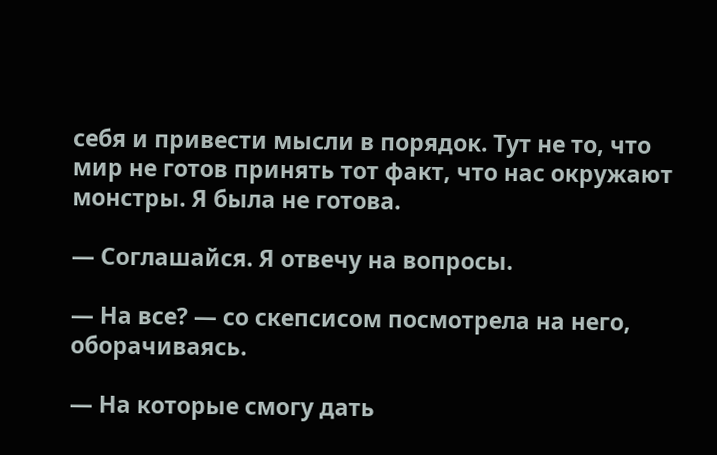себя и привести мысли в порядок. Тут не то, что мир не готов принять тот факт, что нас окружают монстры. Я была не готова.

— Соглашайся. Я отвечу на вопросы.

— На все? — со скепсисом посмотрела на него, оборачиваясь.

— На которые смогу дать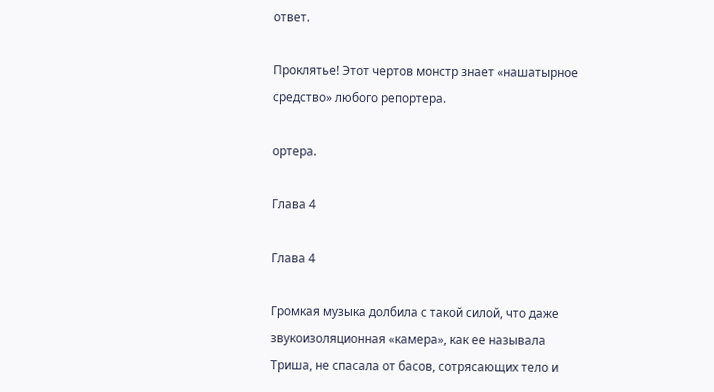ответ.

Проклятье! Этот чертов монстр знает «нашатырное средство» любого репортера.

ортера.

Глава 4

Глава 4

Громкая музыка долбила с такой силой, что даже звукоизоляционная «камера», как ее называла Триша, не спасала от басов, сотрясающих тело и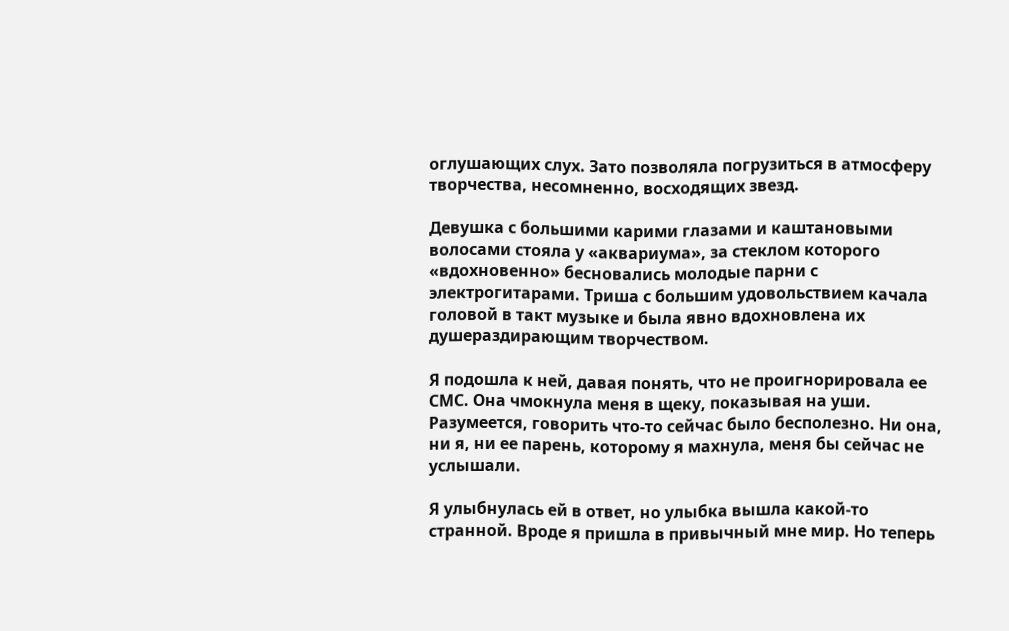оглушающих слух. Зато позволяла погрузиться в атмосферу творчества, несомненно, восходящих звезд.

Девушка с большими карими глазами и каштановыми волосами стояла у «аквариума», за стеклом которого «вдохновенно» бесновались молодые парни с электрогитарами. Триша с большим удовольствием качала головой в такт музыке и была явно вдохновлена их душераздирающим творчеством.

Я подошла к ней, давая понять, что не проигнорировала ее СМС. Она чмокнула меня в щеку, показывая на уши. Разумеется, говорить что-то сейчас было бесполезно. Ни она, ни я, ни ее парень, которому я махнула, меня бы сейчас не услышали.

Я улыбнулась ей в ответ, но улыбка вышла какой-то странной. Вроде я пришла в привычный мне мир. Но теперь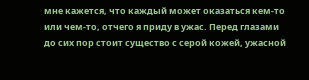мне кажется, что каждый может оказаться кем-то или чем-то, отчего я приду в ужас. Перед глазами до сих пор стоит существо с серой кожей, ужасной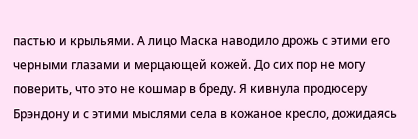пастью и крыльями. А лицо Маска наводило дрожь с этими его черными глазами и мерцающей кожей. До сих пор не могу поверить, что это не кошмар в бреду. Я кивнула продюсеру Брэндону и с этими мыслями села в кожаное кресло, дожидаясь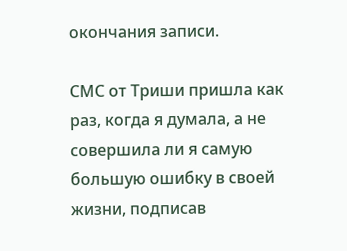окончания записи.

СМС от Триши пришла как раз, когда я думала, а не совершила ли я самую большую ошибку в своей жизни, подписав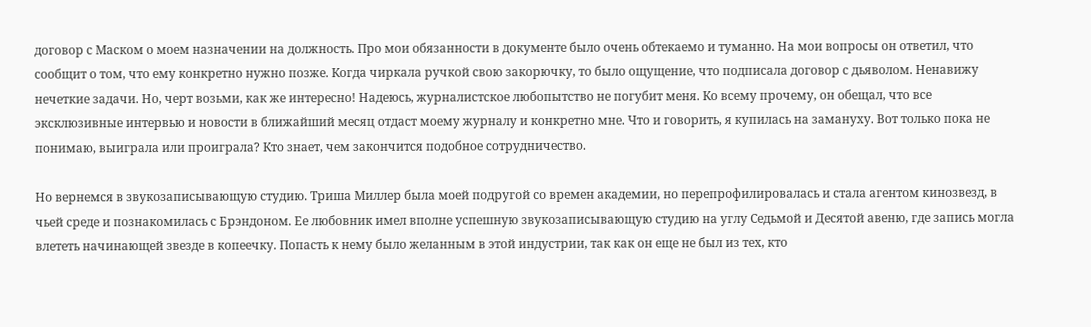договор с Маском о моем назначении на должность. Про мои обязанности в документе было очень обтекаемо и туманно. На мои вопросы он ответил, что сообщит о том, что ему конкретно нужно позже. Когда чиркала ручкой свою закорючку, то было ощущение, что подписала договор с дьяволом. Ненавижу нечеткие задачи. Но, черт возьми, как же интересно! Надеюсь, журналистское любопытство не погубит меня. Ко всему прочему, он обещал, что все эксклюзивные интервью и новости в ближайший месяц отдаст моему журналу и конкретно мне. Что и говорить, я купилась на замануху. Вот только пока не понимаю, выиграла или проиграла? Кто знает, чем закончится подобное сотрудничество.

Но вернемся в звукозаписывающую студию. Триша Миллер была моей подругой со времен академии, но перепрофилировалась и стала агентом кинозвезд, в чьей среде и познакомилась с Брэндоном. Ее любовник имел вполне успешную звукозаписывающую студию на углу Седьмой и Десятой авеню, где запись могла влететь начинающей звезде в копеечку. Попасть к нему было желанным в этой индустрии, так как он еще не был из тех, кто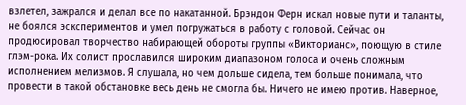взлетел, зажрался и делал все по накатанной. Брэндон Ферн искал новые пути и таланты, не боялся эскспериментов и умел погружаться в работу с головой. Сейчас он продюсировал творчество набирающей обороты группы «Викторианс», поющую в стиле глэм-рока. Их солист прославился широким диапазоном голоса и очень сложным исполнением мелизмов. Я слушала, но чем дольше сидела, тем больше понимала, что провести в такой обстановке весь день не смогла бы. Ничего не имею против. Наверное,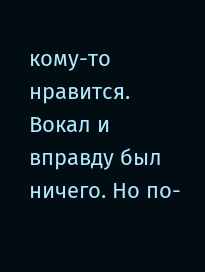кому-то нравится. Вокал и вправду был ничего. Но по-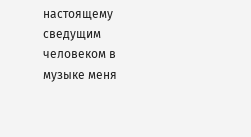настоящему сведущим человеком в музыке меня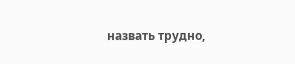назвать трудно,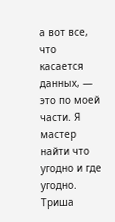а вот все, что касается данных, — это по моей части. Я мастер найти что угодно и где угодно. Триша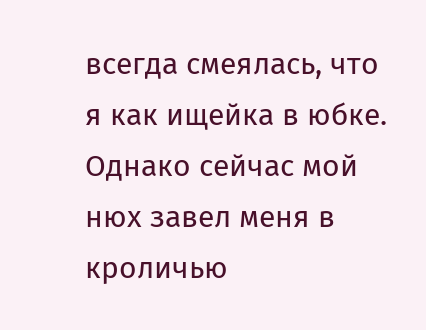всегда смеялась, что я как ищейка в юбке. Однако сейчас мой нюх завел меня в кроличью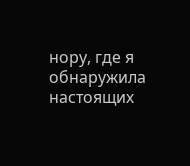нору, где я обнаружила настоящих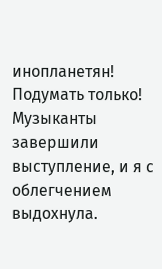инопланетян! Подумать только! Музыканты завершили выступление, и я с облегчением выдохнула.